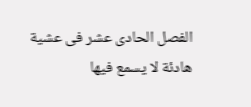الفصل الحادى عشر فى عشية هادئة لا يسمع فيها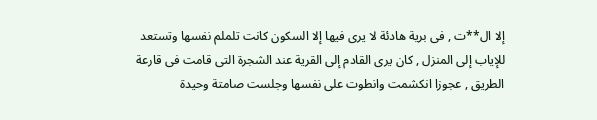إلا ال**ت , فى برية هادئة لا يرى فيها إلا السكون كانت تلملم نفسها وتستعد للإياب إلى المنزل , كان يرى القادم إلى القرية عند الشجرة التى قامت فى قارعة الطريق , عجوزا انكشمت وانطوت على نفسها وجلست صامتة وحيدة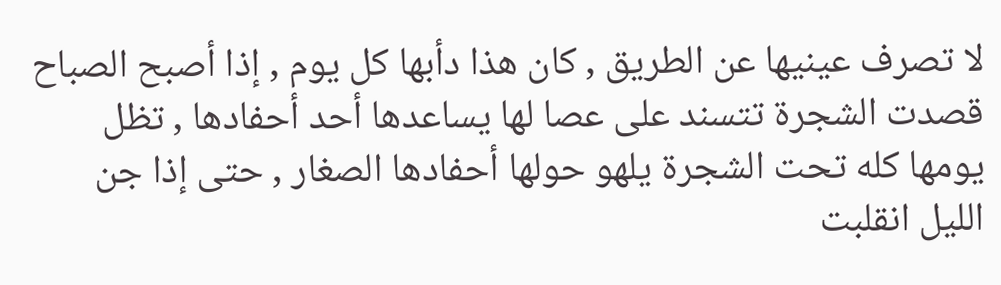لا تصرف عينيها عن الطريق , كان هذا دأبها كل يوم , إذا أصبح الصباح قصدت الشجرة تتسند على عصا لها يساعدها أحد أحفادها , تظل يومها كله تحت الشجرة يلهو حولها أحفادها الصغار , حتى إذا جن الليل انقلبت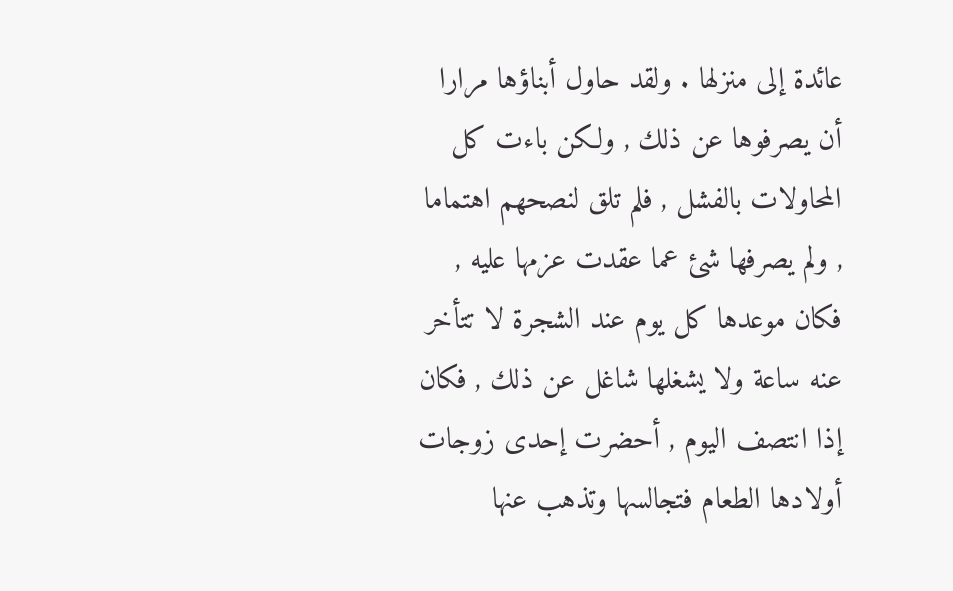عائدة إلى منزلها . ولقد حاول أبناؤها مرارا أن يصرفوها عن ذلك , ولكن باءت كل المحاولات بالفشل , فلم تلق لنصحهم اهتماما , ولم يصرفها شئ عما عقدت عزمها عليه , فكان موعدها كل يوم عند الشجرة لا تتأخر عنه ساعة ولا يشغلها شاغل عن ذلك , فكان إذا انتصف اليوم , أحضرت إحدى زوجات أولادها الطعام فتجالسها وتذهب عنها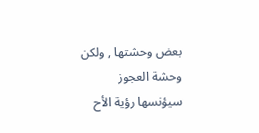بعض وحشتها , ولكن وحشة العجوز سيؤنسها رؤية الأح